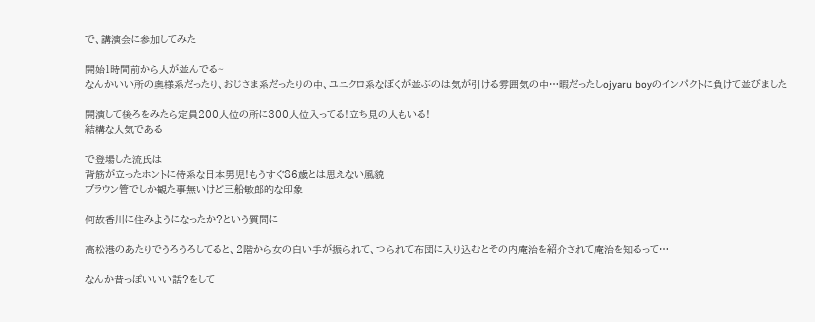で、講演会に参加してみた

開始1時間前から人が並んでる~
なんかいい所の奥様系だったり、おじさま系だったりの中、ユニクロ系なぼくが並ぶのは気が引ける雰囲気の中…暇だったしojyaru boyのインパクトに負けて並びました

開演して後ろをみたら定員200人位の所に300人位入ってる!立ち見の人もいる!
結構な人気である

で登場した流氏は
背筋が立ったホントに侍系な日本男児!もうすぐ86歳とは思えない風貌
ブラウン管でしか観た事無いけど三船敏郎的な印象

何故香川に住みようになったか?という質問に

高松港のあたりでうろうろしてると、2階から女の白い手が振られて、つられて布団に入り込むとその内庵治を紹介されて庵治を知るって…

なんか昔っぽいいい話?をして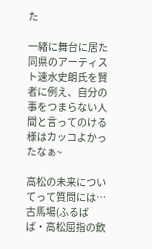た

一緒に舞台に居た同県のアーティスト速水史朗氏を賢者に例え、自分の事をつまらない人間と言ってのける様はカッコよかったなぁ~

高松の未来についてって質問には…古馬場(ふるばば・高松屈指の飲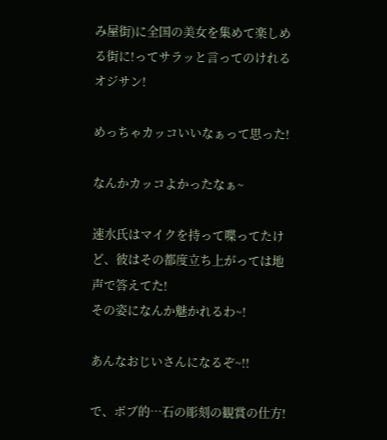み屋街)に全国の美女を集めて楽しめる街に!ってサラッと言ってのけれるオジサン!

めっちゃカッコいいなぁって思った!

なんかカッコよかったなぁ~

速水氏はマイクを持って喋ってたけど、彼はその都度立ち上がっては地声で答えてた!
その姿になんか魅かれるわ~!

あんなおじいさんになるぞ~!!

で、ボブ的…石の彫刻の観賞の仕方!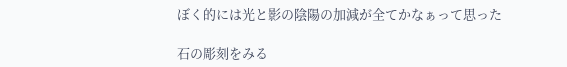ぼく的には光と影の陰陽の加減が全てかなぁって思った

石の彫刻をみる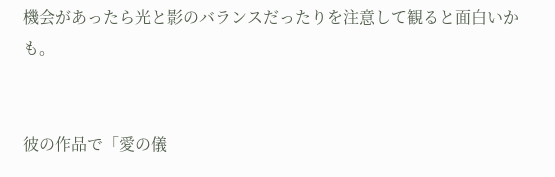機会があったら光と影のバランスだったりを注意して観ると面白いかも。


彼の作品で「愛の儀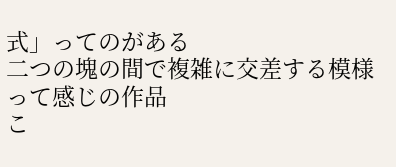式」ってのがある
二つの塊の間で複雑に交差する模様って感じの作品
こ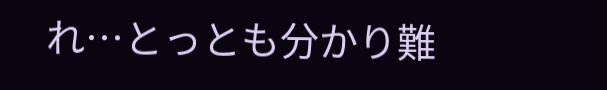れ…とっとも分かり難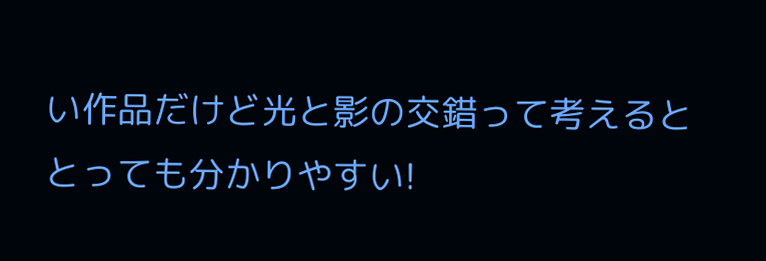い作品だけど光と影の交錯って考えるととっても分かりやすい!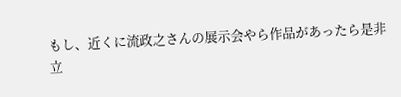もし、近くに流政之さんの展示会やら作品があったら是非立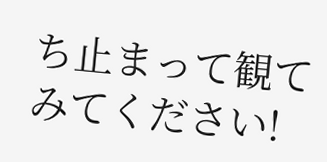ち止まって観てみてください!